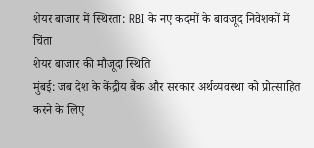शेयर बाजार में स्थिरता: RBI के नए कदमों के बावजूद निवेशकों में चिंता
शेयर बाजार की मौजूदा स्थिति
मुंबई: जब देश के केंद्रीय बैंक और सरकार अर्थव्यवस्था को प्रोत्साहित करने के लिए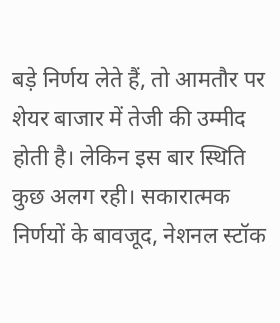बड़े निर्णय लेते हैं, तो आमतौर पर शेयर बाजार में तेजी की उम्मीद होती है। लेकिन इस बार स्थिति कुछ अलग रही। सकारात्मक निर्णयों के बावजूद, नेशनल स्टॉक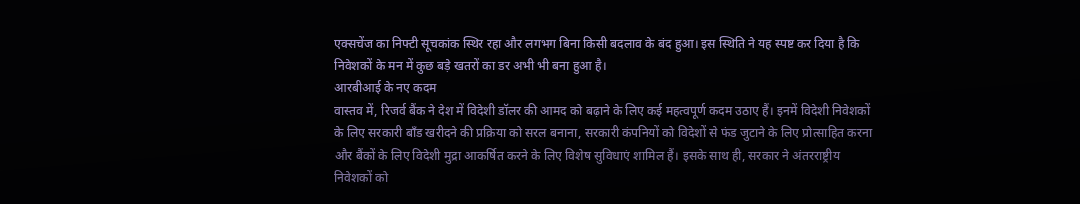एक्सचेंज का निफ्टी सूचकांक स्थिर रहा और लगभग बिना किसी बदलाव के बंद हुआ। इस स्थिति ने यह स्पष्ट कर दिया है कि निवेशकों के मन में कुछ बड़े खतरों का डर अभी भी बना हुआ है।
आरबीआई के नए कदम
वास्तव में, रिजर्व बैंक ने देश में विदेशी डॉलर की आमद को बढ़ाने के लिए कई महत्वपूर्ण कदम उठाए हैं। इनमें विदेशी निवेशकों के लिए सरकारी बॉंड खरीदने की प्रक्रिया को सरल बनाना, सरकारी कंपनियों को विदेशों से फंड जुटाने के लिए प्रोत्साहित करना और बैंकों के लिए विदेशी मुद्रा आकर्षित करने के लिए विशेष सुविधाएं शामिल हैं। इसके साथ ही, सरकार ने अंतरराष्ट्रीय निवेशकों को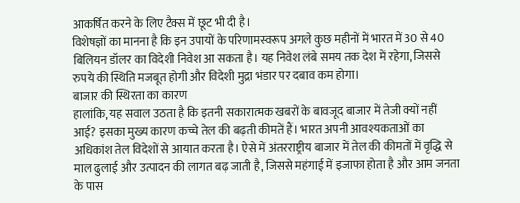आकर्षित करने के लिए टैक्स में छूट भी दी है।
विशेषज्ञों का मानना है कि इन उपायों के परिणामस्वरूप अगले कुछ महीनों में भारत में 30 से 40 बिलियन डॉलर का विदेशी निवेश आ सकता है। यह निवेश लंबे समय तक देश में रहेगा, जिससे रुपये की स्थिति मजबूत होगी और विदेशी मुद्रा भंडार पर दबाव कम होगा।
बाजार की स्थिरता का कारण
हालांकि, यह सवाल उठता है कि इतनी सकारात्मक खबरों के बावजूद बाजार में तेजी क्यों नहीं आई? इसका मुख्य कारण कच्चे तेल की बढ़ती कीमतें हैं। भारत अपनी आवश्यकताओं का अधिकांश तेल विदेशों से आयात करता है। ऐसे में अंतरराष्ट्रीय बाजार में तेल की कीमतों में वृद्धि से माल ढुलाई और उत्पादन की लागत बढ़ जाती है, जिससे महंगाई में इजाफा होता है और आम जनता के पास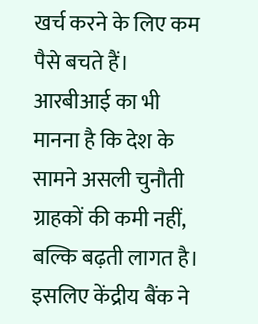खर्च करने के लिए कम पैसे बचते हैं।
आरबीआई का भी मानना है कि देश के सामने असली चुनौती ग्राहकों की कमी नहीं, बल्कि बढ़ती लागत है। इसलिए केंद्रीय बैंक ने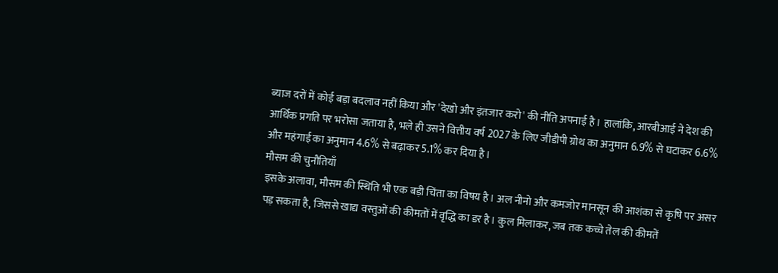ब्याज दरों में कोई बड़ा बदलाव नहीं किया और 'देखो और इंतजार करो' की नीति अपनाई है। हालांकि, आरबीआई ने देश की आर्थिक प्रगति पर भरोसा जताया है, भले ही उसने वित्तीय वर्ष 2027 के लिए जीडीपी ग्रोथ का अनुमान 6.9% से घटाकर 6.6% और महंगाई का अनुमान 4.6% से बढ़ाकर 5.1% कर दिया है।
मौसम की चुनौतियाँ
इसके अलावा, मौसम की स्थिति भी एक बड़ी चिंता का विषय है। अल नीनो और कमजोर मानसून की आशंका से कृषि पर असर पड़ सकता है, जिससे खाद्य वस्तुओं की कीमतों में वृद्धि का डर है। कुल मिलाकर, जब तक कच्चे तेल की कीमतें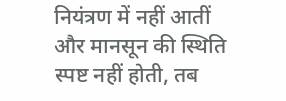नियंत्रण में नहीं आतीं और मानसून की स्थिति स्पष्ट नहीं होती, तब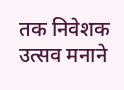तक निवेशक उत्सव मनाने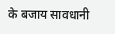के बजाय सावधानी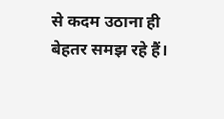से कदम उठाना ही बेहतर समझ रहे हैं।